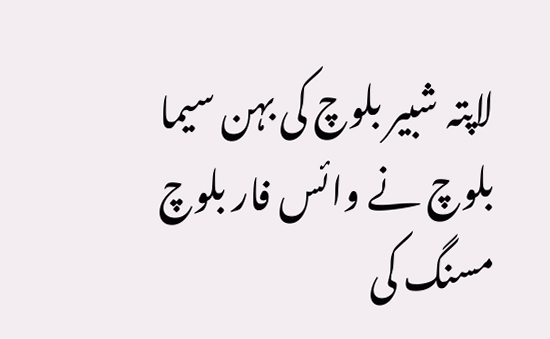لاپتہ شبیر بلوچ کی بہن سیما بلوچ نے وائس فار بلوچ مسنگ کی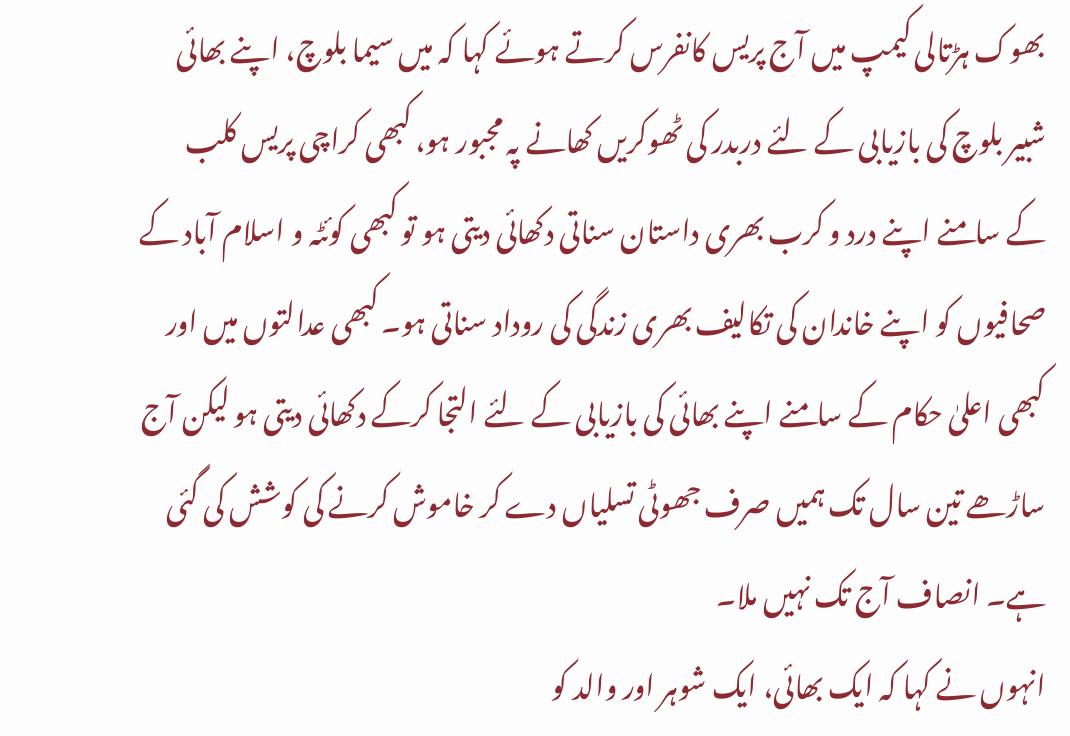بھوک ہڑتالی کیمپ میں آج پریس کانفرس کرتے ہوئے کہا کہ میں سیما بلوچ، اپنے بھائی شبیر بلوچ کی بازیابی کے لئے دربدر کی ٹھوکریں کھانے پہ مجبور ہو، کبھی کراچی پریس کلب کے سامنے اپنے درد و کرب بھری داستان سناتی دکھائی دیتی ہو تو کبھی کوئٹہ و اسلام آباد کے صحافیوں کو اپنے خاندان کی تکالیف بھری زندگی کی روداد سناتی ہو۔ کبھی عدالتوں میں اور کبھی اعلیٰ حکام کے سامنے اپنے بھائی کی بازیابی کے لئے التجا کرکے دکھائی دیتی ہو لیکن آج ساڑھے تین سال تک ہمیں صرف جھوٹی تسلیاں دے کر خاموش کرنے کی کوشش کی گئی ہے۔ انصاف آج تک نہیں ملا۔
انہوں نے کہا کہ ایک بھائی، ایک شوہر اور والد کو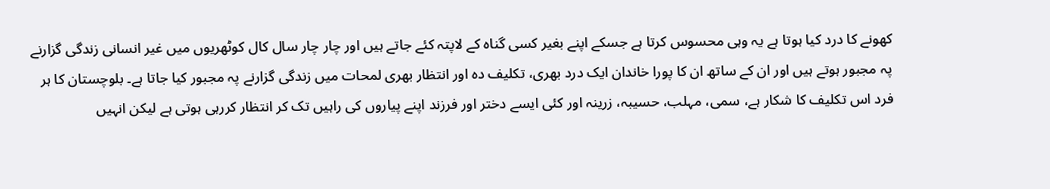کھونے کا درد کیا ہوتا ہے یہ وہی محسوس کرتا ہے جسکے اپنے بغیر کسی گناہ کے لاپتہ کئے جاتے ہیں اور چار چار سال کال کوٹھریوں میں غیر انسانی زندگی گزارنے پہ مجبور ہوتے ہیں اور ان کے ساتھ ان کا پورا خاندان ایک درد بھری، تکلیف دہ اور انتظار بھری لمحات میں زندگی گزارنے پہ مجبور کیا جاتا ہے۔ بلوچستان کا ہر فرد اس تکلیف کا شکار ہے، سمی، مہلب، حسیبہ، زرینہ اور کئی ایسے دختر اور فرزند اپنے پیاروں کی راہیں تک کر انتظار کررہی ہوتی ہے لیکن انہیں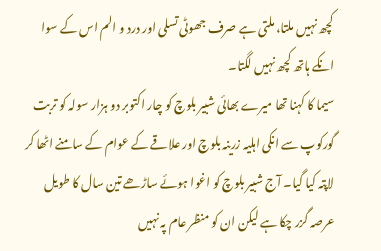کچھ نہیں ملتا، ملتی ہے صرف جھوٹی تسلی اور درد و الم اس کے سوا انکے ہاتھ کچھ نہیں لگتا۔
سیما کا کہنا تھا میرے بھائی شبیر بلوچ کو چار اکتوبر دو ہزار سولہ کو تربت گورکوپ سے انکی اہلیہ زرینہ بلوچ اور علاقے کے عوام کے سامنے اٹھا کر لاپتہ کیا گیا۔ آج شبیر بلوچ کو اغوا ہوئے ساڑھے تین سال کا طویل عرصہ گزر چکا ہے لیکن ان کو منظر عام پہ نہیں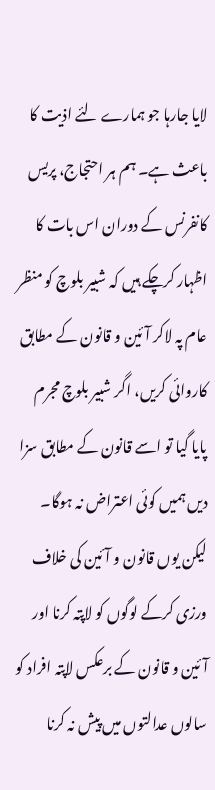لایا جارہا جو ہمارے لئے اذیت کا باعث ہے۔ ہم ہر احتجاج، پریس کانفرنس کے دوران اس بات کا اظہار کرچکے ہیں کہ شبیر بلوچ کو منظر عام پہ لاکر آئین و قانون کے مطابق کاروائی کریں، اگر شبیر بلوچ مجرم پایا گیا تو اسے قانون کے مطابق سزا دیں ہمیں کوئی اعتراض نہ ہوگا۔ لیکن یوں قانون و آئین کی خلاف ورزی کرکے لوگوں کو لاپتہ کرنا اور آئین و قانون کے برعکس لاپتہ افراد کو سالوں عدالتوں میں پیش نہ کرنا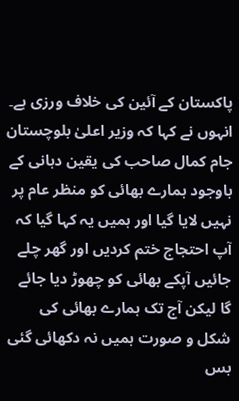پاکستان کے آئین کی خلاف ورزی ہے۔
انہوں نے کہا کہ وزیر اعلیٰ بلوچستان جام کمال صاحب کی یقین دہانی کے باوجود ہمارے بھائی کو منظر عام پر نہیں لایا گیا اور ہمیں یہ کہا گیا کہ آپ احتجاج ختم کردیں اور گھر چلے جائیں آپکے بھائی کو چھوڑ دیا جائے گا لیکن آج تک ہمارے بھائی کی شکل و صورت ہمیں نہ دکھائی گئی بس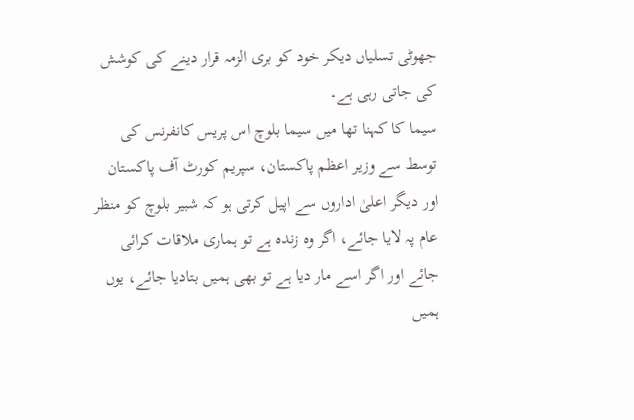جھوٹی تسلیاں دیکر خود کو بری الزمہ قرار دینے کی کوشش کی جاتی رہی ہے۔
سیما کا کہنا تھا میں سیما بلوچ اس پریس کانفرنس کی توسط سے وزیر اعظم پاکستان، سپریم کورٹ آف پاکستان اور دیگر اعلیٰ اداروں سے اپیل کرتی ہو کہ شبیر بلوچ کو منظر عام پہ لایا جائے، اگر وہ زندہ ہے تو ہماری ملاقات کرائی جائے اور اگر اسے مار دیا ہے تو بھی ہمیں بتادیا جائے، یوں ہمیں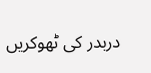دربدر کی ٹھوکریں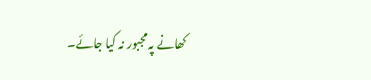کھانے پہ مجبور نہ کیا جائے۔